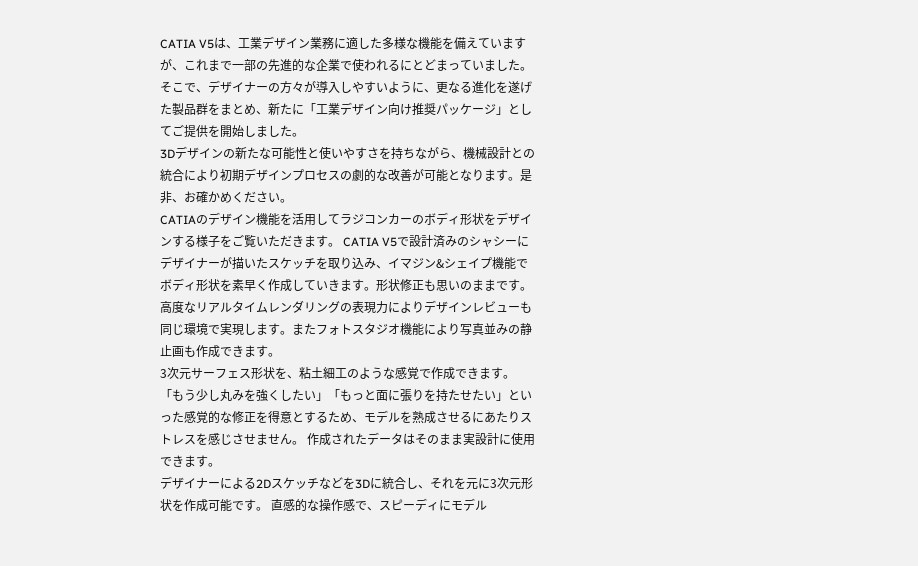CATIA V5は、工業デザイン業務に適した多様な機能を備えていますが、これまで一部の先進的な企業で使われるにとどまっていました。
そこで、デザイナーの方々が導入しやすいように、更なる進化を遂げた製品群をまとめ、新たに「工業デザイン向け推奨パッケージ」としてご提供を開始しました。
3Dデザインの新たな可能性と使いやすさを持ちながら、機械設計との統合により初期デザインプロセスの劇的な改善が可能となります。是非、お確かめください。
CATIAのデザイン機能を活用してラジコンカーのボディ形状をデザインする様子をご覧いただきます。 CATIA V5で設計済みのシャシーにデザイナーが描いたスケッチを取り込み、イマジン&シェイプ機能でボディ形状を素早く作成していきます。形状修正も思いのままです。高度なリアルタイムレンダリングの表現力によりデザインレビューも同じ環境で実現します。またフォトスタジオ機能により写真並みの静止画も作成できます。
3次元サーフェス形状を、粘土細工のような感覚で作成できます。 「もう少し丸みを強くしたい」「もっと面に張りを持たせたい」といった感覚的な修正を得意とするため、モデルを熟成させるにあたりストレスを感じさせません。 作成されたデータはそのまま実設計に使用できます。
デザイナーによる2Dスケッチなどを3Dに統合し、それを元に3次元形状を作成可能です。 直感的な操作感で、スピーディにモデル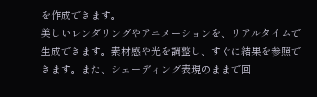を作成できます。
美しいレンダリングやアニメーションを、リアルタイムで生成できます。素材感や光を調整し、すぐに結果を参照できます。また、シェーディング表現のままで回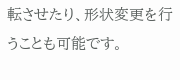転させたり、形状変更を行うことも可能です。